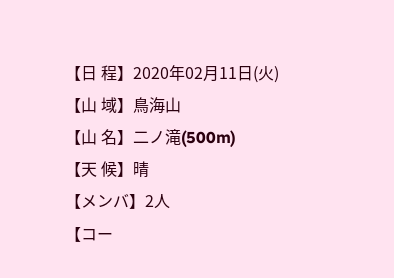【日 程】2020年02月11日(火)
【山 域】鳥海山
【山 名】二ノ滝(500m)
【天 候】晴
【メンバ】2人
【コー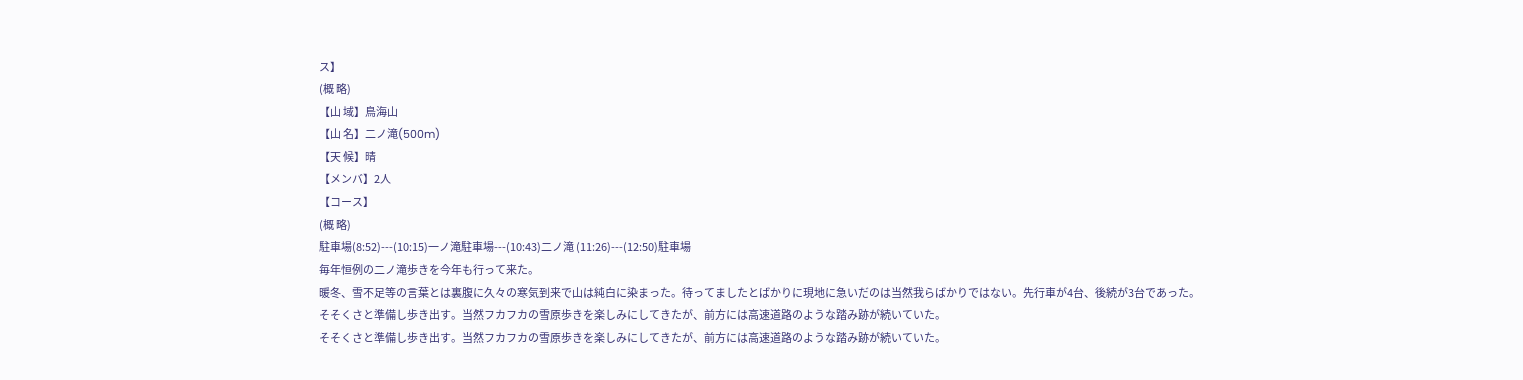ス】
(概 略)
【山 域】鳥海山
【山 名】二ノ滝(500m)
【天 候】晴
【メンバ】2人
【コース】
(概 略)
駐車場(8:52)---(10:15)一ノ滝駐車場---(10:43)二ノ滝 (11:26)---(12:50)駐車場
毎年恒例の二ノ滝歩きを今年も行って来た。
暖冬、雪不足等の言葉とは裏腹に久々の寒気到来で山は純白に染まった。待ってましたとばかりに現地に急いだのは当然我らばかりではない。先行車が4台、後続が3台であった。
そそくさと準備し歩き出す。当然フカフカの雪原歩きを楽しみにしてきたが、前方には高速道路のような踏み跡が続いていた。
そそくさと準備し歩き出す。当然フカフカの雪原歩きを楽しみにしてきたが、前方には高速道路のような踏み跡が続いていた。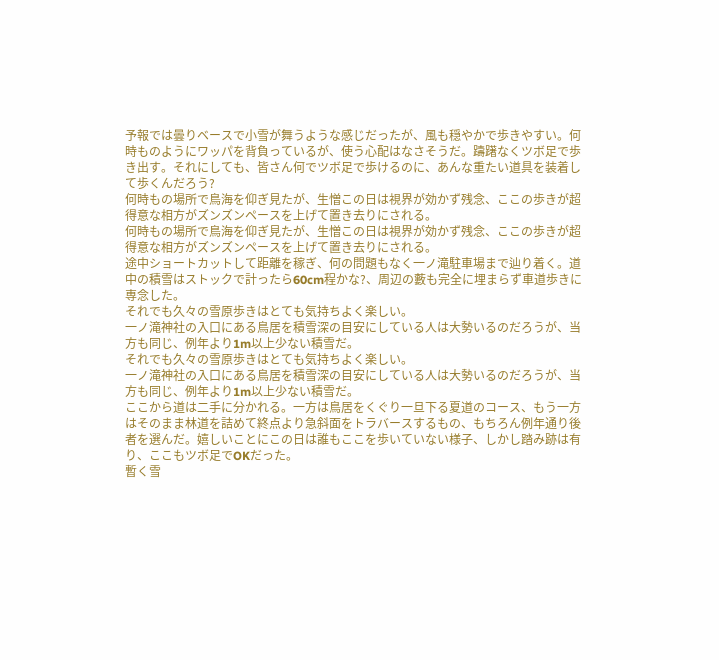予報では曇りベースで小雪が舞うような感じだったが、風も穏やかで歩きやすい。何時ものようにワッパを背負っているが、使う心配はなさそうだ。躊躇なくツボ足で歩き出す。それにしても、皆さん何でツボ足で歩けるのに、あんな重たい道具を装着して歩くんだろう?
何時もの場所で鳥海を仰ぎ見たが、生憎この日は視界が効かず残念、ここの歩きが超得意な相方がズンズンペースを上げて置き去りにされる。
何時もの場所で鳥海を仰ぎ見たが、生憎この日は視界が効かず残念、ここの歩きが超得意な相方がズンズンペースを上げて置き去りにされる。
途中ショートカットして距離を稼ぎ、何の問題もなく一ノ滝駐車場まで辿り着く。道中の積雪はストックで計ったら60cm程かな?、周辺の藪も完全に埋まらず車道歩きに専念した。
それでも久々の雪原歩きはとても気持ちよく楽しい。
一ノ滝神社の入口にある鳥居を積雪深の目安にしている人は大勢いるのだろうが、当方も同じ、例年より1m以上少ない積雪だ。
それでも久々の雪原歩きはとても気持ちよく楽しい。
一ノ滝神社の入口にある鳥居を積雪深の目安にしている人は大勢いるのだろうが、当方も同じ、例年より1m以上少ない積雪だ。
ここから道は二手に分かれる。一方は鳥居をくぐり一旦下る夏道のコース、もう一方はそのまま林道を詰めて終点より急斜面をトラバースするもの、もちろん例年通り後者を選んだ。嬉しいことにこの日は誰もここを歩いていない様子、しかし踏み跡は有り、ここもツボ足でOKだった。
暫く雪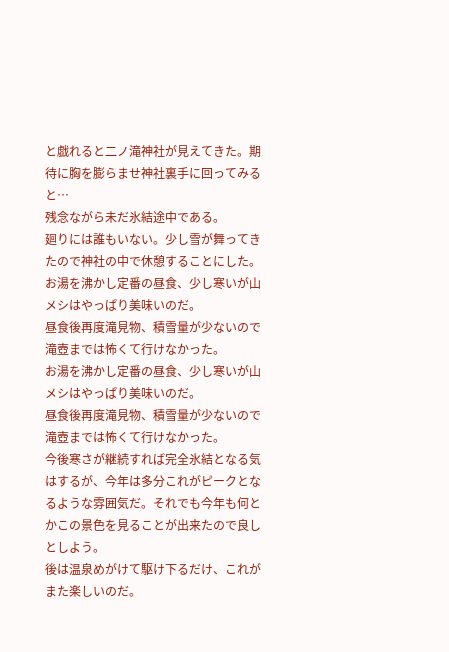と戯れると二ノ滝神社が見えてきた。期待に胸を膨らませ神社裏手に回ってみると…
残念ながら未だ氷結途中である。
廻りには誰もいない。少し雪が舞ってきたので神社の中で休憩することにした。
お湯を沸かし定番の昼食、少し寒いが山メシはやっぱり美味いのだ。
昼食後再度滝見物、積雪量が少ないので滝壺までは怖くて行けなかった。
お湯を沸かし定番の昼食、少し寒いが山メシはやっぱり美味いのだ。
昼食後再度滝見物、積雪量が少ないので滝壺までは怖くて行けなかった。
今後寒さが継続すれば完全氷結となる気はするが、今年は多分これがピークとなるような雰囲気だ。それでも今年も何とかこの景色を見ることが出来たので良しとしよう。
後は温泉めがけて駆け下るだけ、これがまた楽しいのだ。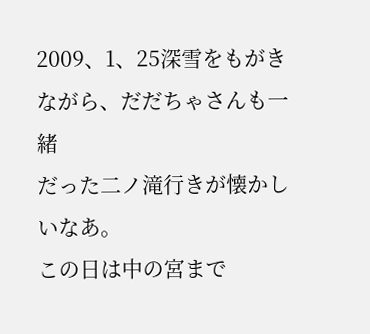2009、1、25深雪をもがきながら、だだちゃさんも一緒
だった二ノ滝行きが懐かしいなあ。
この日は中の宮まで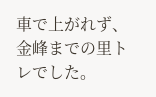車で上がれず、金峰までの里トレでした。